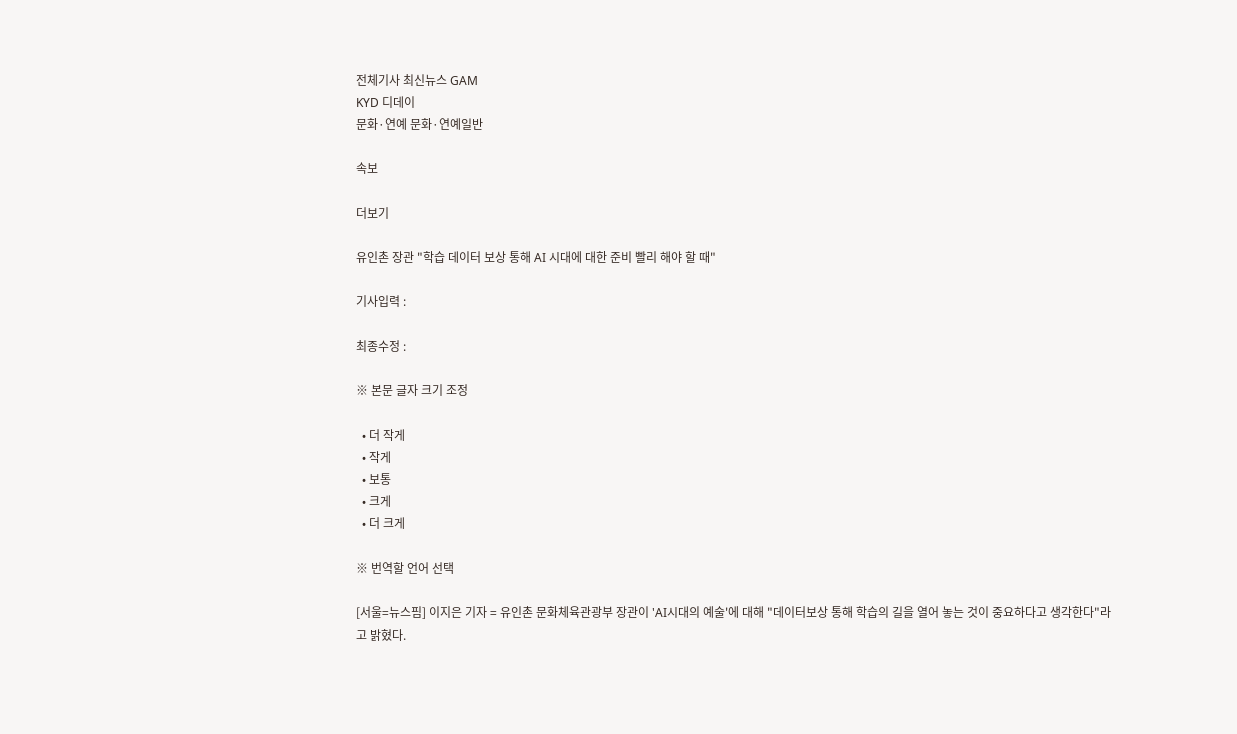전체기사 최신뉴스 GAM
KYD 디데이
문화·연예 문화·연예일반

속보

더보기

유인촌 장관 "학습 데이터 보상 통해 AI 시대에 대한 준비 빨리 해야 할 때"

기사입력 :

최종수정 :

※ 본문 글자 크기 조정

  • 더 작게
  • 작게
  • 보통
  • 크게
  • 더 크게

※ 번역할 언어 선택

[서울=뉴스핌] 이지은 기자 = 유인촌 문화체육관광부 장관이 'AI시대의 예술'에 대해 "데이터보상 통해 학습의 길을 열어 놓는 것이 중요하다고 생각한다"라고 밝혔다.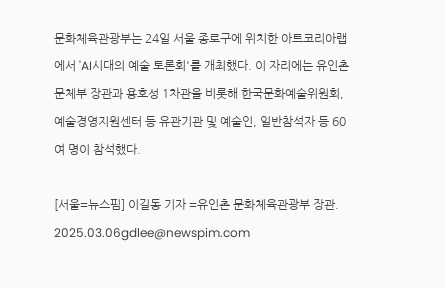문화체육관광부는 24일 서울 종로구에 위치한 아트코리아랩에서 'AI시대의 예술 토론회'를 개최했다. 이 자리에는 유인촌 문체부 장관과 용호성 1차관을 비롯해 한국문화예술위원회, 예술경영지원센터 등 유관기관 및 예술인, 일반참석자 등 60여 명이 참석했다.

[서울=뉴스핌] 이길동 기자 =유인촌 문화체육관광부 장관. 2025.03.06gdlee@newspim.com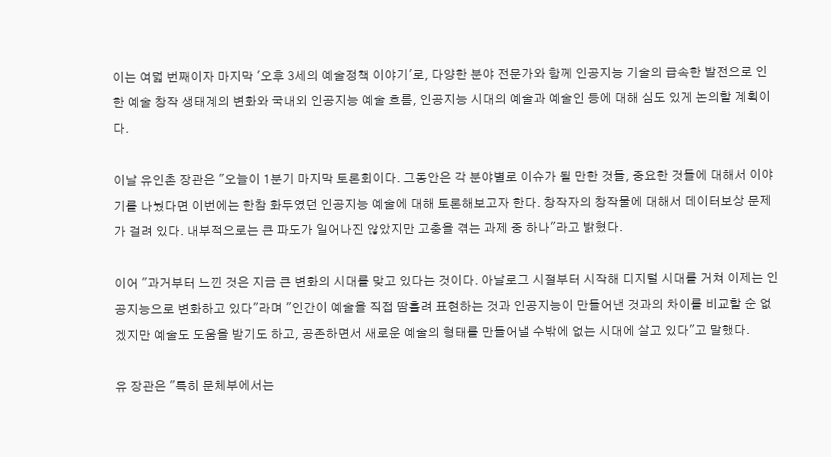이는 여덟 번째이자 마지막 '오후 3세의 예술정책 이야기'로, 다양한 분야 전문가와 함께 인공지능 기술의 급속한 발전으로 인한 예술 창작 생태계의 변화와 국내외 인공지능 예술 흐름, 인공지능 시대의 예술과 예술인 등에 대해 심도 있게 논의할 계획이다.

이날 유인촌 장관은 "오늘이 1분기 마지막 토론회이다. 그동안은 각 분야별로 이슈가 될 만한 것들, 중요한 것들에 대해서 이야기를 나눴다면 이번에는 한참 화두였던 인공지능 예술에 대해 토론해보고자 한다. 창작자의 창작물에 대해서 데이터보상 문제가 걸려 있다. 내부적으로는 큰 파도가 일어나진 않았지만 고충을 겪는 과제 중 하나"라고 밝혔다.

이어 "과거부터 느낀 것은 지금 큰 변화의 시대를 맞고 있다는 것이다. 아날로그 시절부터 시작해 디지털 시대를 거쳐 이제는 인공지능으로 변화하고 있다"라며 "인간이 예술을 직접 땀흘려 표현하는 것과 인공지능이 만들어낸 것과의 차이를 비교할 순 없겠지만 예술도 도움을 받기도 하고, 공존하면서 새로운 예술의 형태를 만들어낼 수밖에 없는 시대에 살고 있다"고 말했다.

유 장관은 "특히 문체부에서는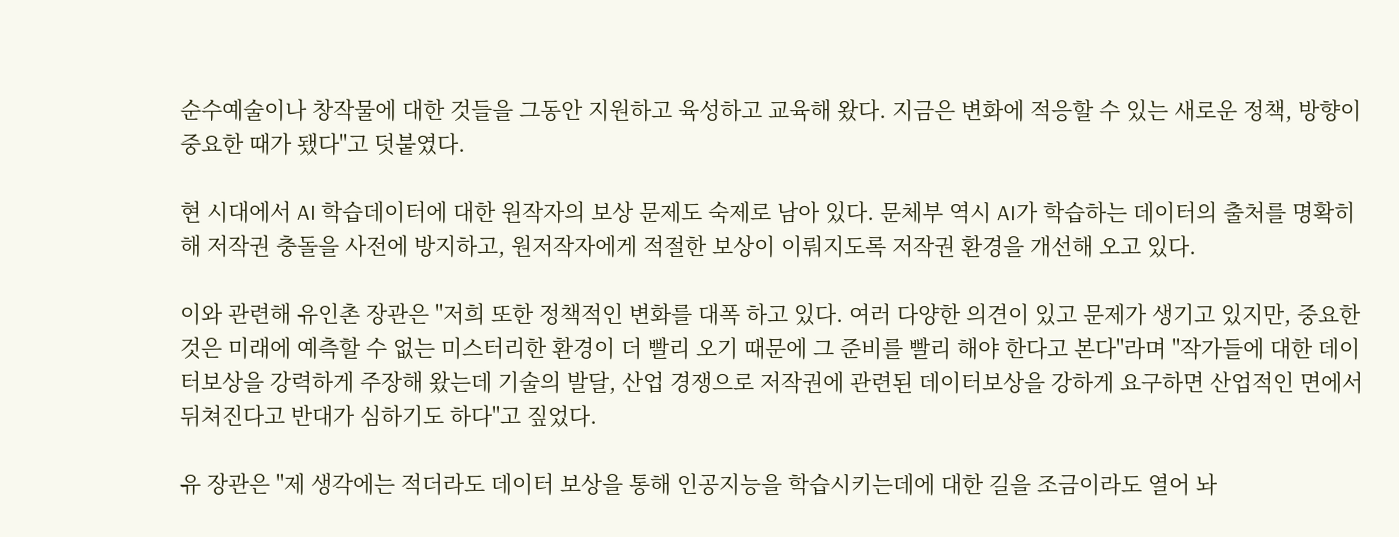순수예술이나 창작물에 대한 것들을 그동안 지원하고 육성하고 교육해 왔다. 지금은 변화에 적응할 수 있는 새로운 정책, 방향이 중요한 때가 됐다"고 덧붙였다.

현 시대에서 AI 학습데이터에 대한 원작자의 보상 문제도 숙제로 남아 있다. 문체부 역시 AI가 학습하는 데이터의 출처를 명확히 해 저작권 충돌을 사전에 방지하고, 원저작자에게 적절한 보상이 이뤄지도록 저작권 환경을 개선해 오고 있다.

이와 관련해 유인촌 장관은 "저희 또한 정책적인 변화를 대폭 하고 있다. 여러 다양한 의견이 있고 문제가 생기고 있지만, 중요한 것은 미래에 예측할 수 없는 미스터리한 환경이 더 빨리 오기 때문에 그 준비를 빨리 해야 한다고 본다"라며 "작가들에 대한 데이터보상을 강력하게 주장해 왔는데 기술의 발달, 산업 경쟁으로 저작권에 관련된 데이터보상을 강하게 요구하면 산업적인 면에서 뒤쳐진다고 반대가 심하기도 하다"고 짚었다.

유 장관은 "제 생각에는 적더라도 데이터 보상을 통해 인공지능을 학습시키는데에 대한 길을 조금이라도 열어 놔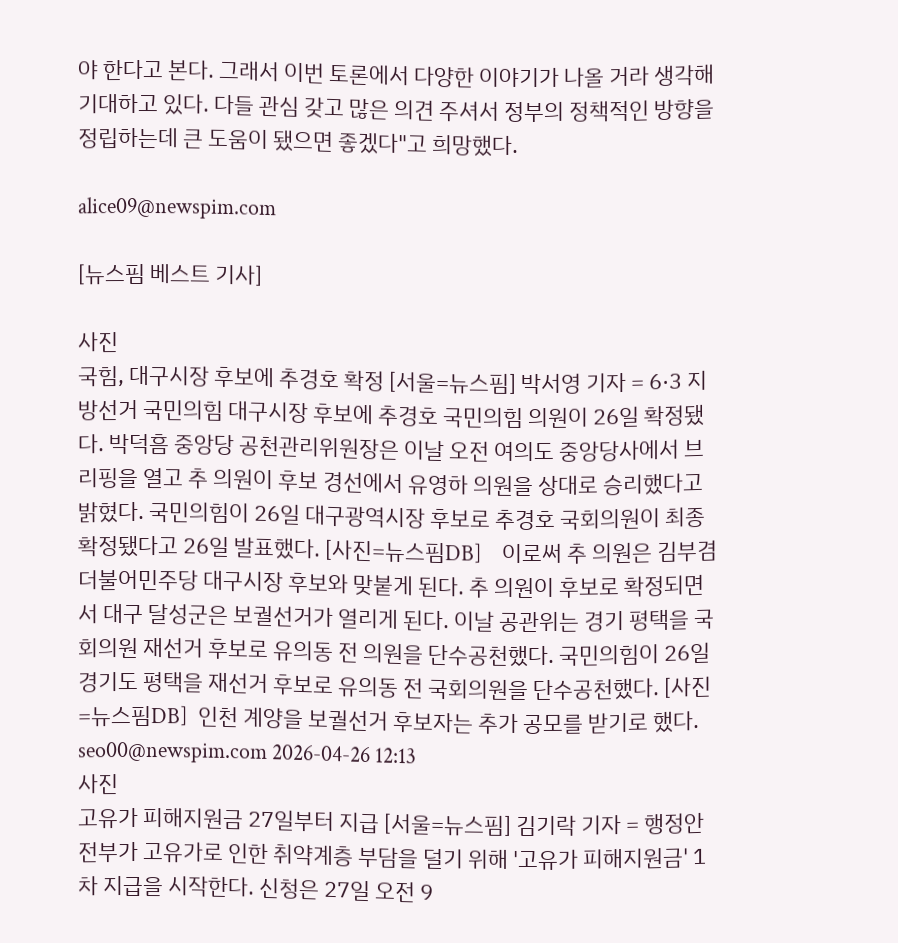야 한다고 본다. 그래서 이번 토론에서 다양한 이야기가 나올 거라 생각해 기대하고 있다. 다들 관심 갖고 많은 의견 주셔서 정부의 정책적인 방향을 정립하는데 큰 도움이 됐으면 좋겠다"고 희망했다.

alice09@newspim.com

[뉴스핌 베스트 기사]

사진
국힘, 대구시장 후보에 추경호 확정 [서울=뉴스핌] 박서영 기자 = 6·3 지방선거 국민의힘 대구시장 후보에 추경호 국민의힘 의원이 26일 확정됐다. 박덕흠 중앙당 공천관리위원장은 이날 오전 여의도 중앙당사에서 브리핑을 열고 추 의원이 후보 경선에서 유영하 의원을 상대로 승리했다고 밝혔다. 국민의힘이 26일 대구광역시장 후보로 추경호 국회의원이 최종 확정됐다고 26일 발표했다. [사진=뉴스핌DB]    이로써 추 의원은 김부겸 더불어민주당 대구시장 후보와 맞붙게 된다. 추 의원이 후보로 확정되면서 대구 달성군은 보궐선거가 열리게 된다. 이날 공관위는 경기 평택을 국회의원 재선거 후보로 유의동 전 의원을 단수공천했다. 국민의힘이 26일 경기도 평택을 재선거 후보로 유의동 전 국회의원을 단수공천했다. [사진=뉴스핌DB]  인천 계양을 보궐선거 후보자는 추가 공모를 받기로 했다. seo00@newspim.com 2026-04-26 12:13
사진
고유가 피해지원금 27일부터 지급 [서울=뉴스핌] 김기락 기자 = 행정안전부가 고유가로 인한 취약계층 부담을 덜기 위해 '고유가 피해지원금' 1차 지급을 시작한다. 신청은 27일 오전 9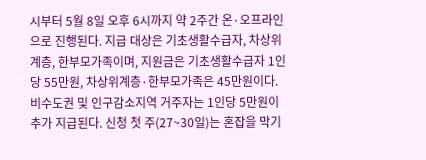시부터 5월 8일 오후 6시까지 약 2주간 온·오프라인으로 진행된다. 지급 대상은 기초생활수급자, 차상위계층, 한부모가족이며, 지원금은 기초생활수급자 1인당 55만원, 차상위계층·한부모가족은 45만원이다. 비수도권 및 인구감소지역 거주자는 1인당 5만원이 추가 지급된다. 신청 첫 주(27~30일)는 혼잡을 막기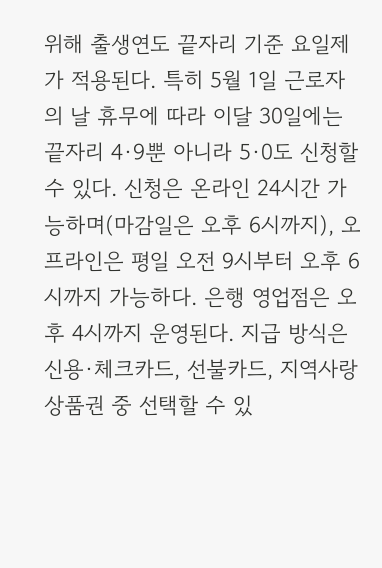위해 출생연도 끝자리 기준 요일제가 적용된다. 특히 5월 1일 근로자의 날 휴무에 따라 이달 30일에는 끝자리 4·9뿐 아니라 5·0도 신청할 수 있다. 신청은 온라인 24시간 가능하며(마감일은 오후 6시까지), 오프라인은 평일 오전 9시부터 오후 6시까지 가능하다. 은행 영업점은 오후 4시까지 운영된다. 지급 방식은 신용·체크카드, 선불카드, 지역사랑상품권 중 선택할 수 있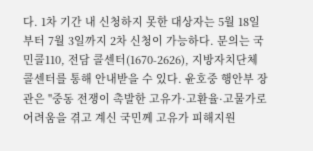다. 1차 기간 내 신청하지 못한 대상자는 5월 18일부터 7월 3일까지 2차 신청이 가능하다. 문의는 국민콜110, 전담 콜센터(1670-2626), 지방자치단체 콜센터를 통해 안내받을 수 있다. 윤호중 행안부 장관은 "중동 전쟁이 촉발한 고유가·고환율·고물가로 어려움을 겪고 계신 국민께 고유가 피해지원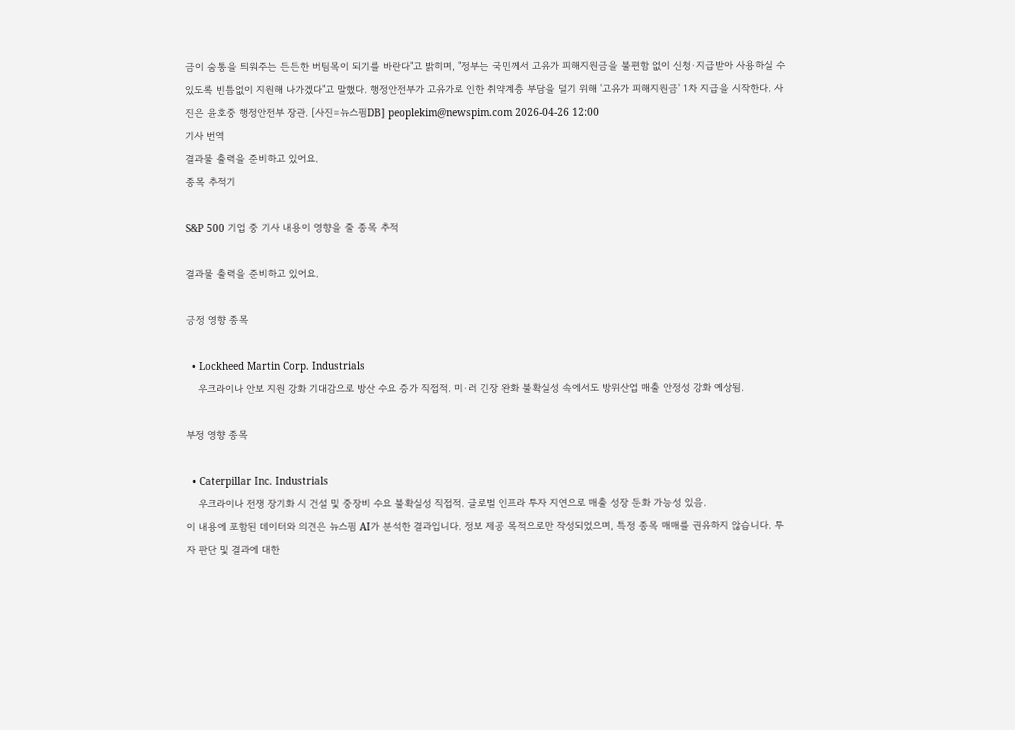금이 숨통을 틔워주는 든든한 버팀목이 되기를 바란다"고 밝히며, "정부는 국민께서 고유가 피해지원금을 불편함 없이 신청·지급받아 사용하실 수 있도록 빈틈없이 지원해 나가겠다"고 말했다. 행정안전부가 고유가로 인한 취약계층 부담을 덜기 위해 '고유가 피해지원금' 1차 지급을 시작한다. 사진은 윤호중 행정안전부 장관. [사진=뉴스핌DB] peoplekim@newspim.com 2026-04-26 12:00
기사 번역
결과물 출력을 준비하고 있어요.
종목 추적기

S&P 500 기업 중 기사 내용이 영향을 줄 종목 추적

결과물 출력을 준비하고 있어요.

긍정 영향 종목

  • Lockheed Martin Corp. Industrials
    우크라이나 안보 지원 강화 기대감으로 방산 수요 증가 직접적. 미·러 긴장 완화 불확실성 속에서도 방위산업 매출 안정성 강화 예상됨.

부정 영향 종목

  • Caterpillar Inc. Industrials
    우크라이나 전쟁 장기화 시 건설 및 중장비 수요 불확실성 직접적. 글로벌 인프라 투자 지연으로 매출 성장 둔화 가능성 있음.
이 내용에 포함된 데이터와 의견은 뉴스핌 AI가 분석한 결과입니다. 정보 제공 목적으로만 작성되었으며, 특정 종목 매매를 권유하지 않습니다. 투자 판단 및 결과에 대한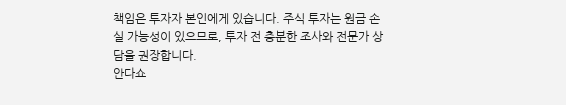책임은 투자자 본인에게 있습니다. 주식 투자는 원금 손실 가능성이 있으므로, 투자 전 충분한 조사와 전문가 상담을 권장합니다.
안다쇼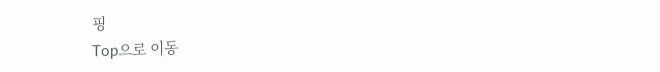핑
Top으로 이동